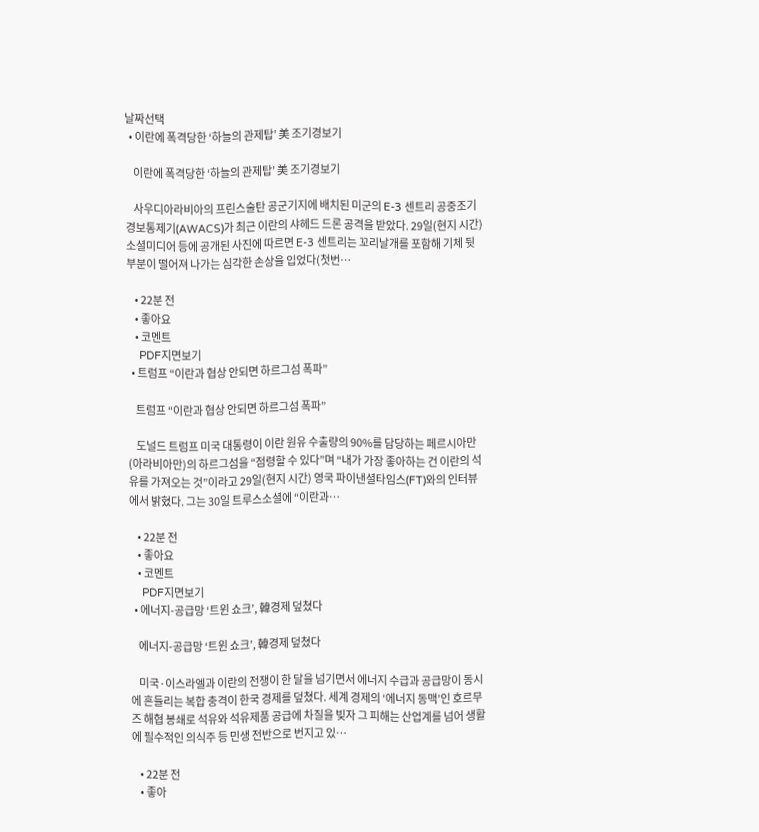날짜선택
  • 이란에 폭격당한 ‘하늘의 관제탑’ 美 조기경보기

    이란에 폭격당한 ‘하늘의 관제탑’ 美 조기경보기

    사우디아라비아의 프린스술탄 공군기지에 배치된 미군의 E-3 센트리 공중조기경보통제기(AWACS)가 최근 이란의 샤헤드 드론 공격을 받았다. 29일(현지 시간) 소셜미디어 등에 공개된 사진에 따르면 E-3 센트리는 꼬리날개를 포함해 기체 뒷부분이 떨어져 나가는 심각한 손상을 입었다(첫번…

    • 22분 전
    • 좋아요
    • 코멘트
    PDF지면보기
  • 트럼프 “이란과 협상 안되면 하르그섬 폭파”

    트럼프 “이란과 협상 안되면 하르그섬 폭파”

    도널드 트럼프 미국 대통령이 이란 원유 수출량의 90%를 담당하는 페르시아만(아라비아만)의 하르그섬을 “점령할 수 있다”며 “내가 가장 좋아하는 건 이란의 석유를 가져오는 것”이라고 29일(현지 시간) 영국 파이낸셜타임스(FT)와의 인터뷰에서 밝혔다. 그는 30일 트루스소셜에 “이란과…

    • 22분 전
    • 좋아요
    • 코멘트
    PDF지면보기
  • 에너지-공급망 ‘트윈 쇼크’, 韓경제 덮쳤다

    에너지-공급망 ‘트윈 쇼크’, 韓경제 덮쳤다

    미국·이스라엘과 이란의 전쟁이 한 달을 넘기면서 에너지 수급과 공급망이 동시에 흔들리는 복합 충격이 한국 경제를 덮쳤다. 세계 경제의 ‘에너지 동맥’인 호르무즈 해협 봉쇄로 석유와 석유제품 공급에 차질을 빚자 그 피해는 산업계를 넘어 생활에 필수적인 의식주 등 민생 전반으로 번지고 있…

    • 22분 전
    • 좋아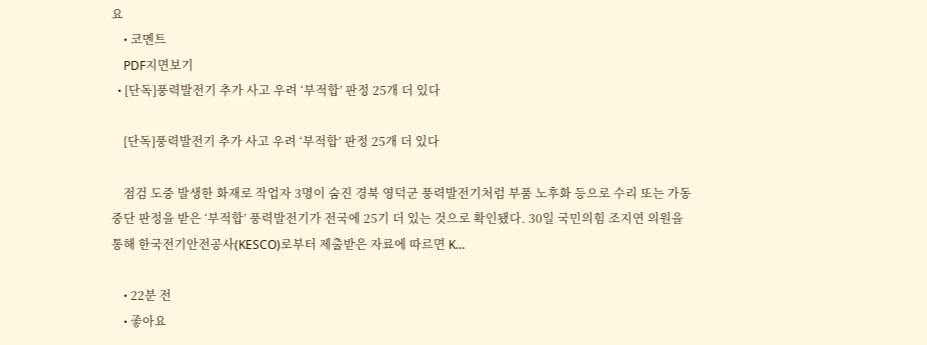요
    • 코멘트
    PDF지면보기
  • [단독]풍력발전기 추가 사고 우려 ‘부적합’ 판정 25개 더 있다

    [단독]풍력발전기 추가 사고 우려 ‘부적합’ 판정 25개 더 있다

    점검 도중 발생한 화재로 작업자 3명이 숨진 경북 영덕군 풍력발전기처럼 부품 노후화 등으로 수리 또는 가동 중단 판정을 받은 ‘부적합’ 풍력발전기가 전국에 25기 더 있는 것으로 확인됐다. 30일 국민의힘 조지연 의원을 통해 한국전기안전공사(KESCO)로부터 제출받은 자료에 따르면 K…

    • 22분 전
    • 좋아요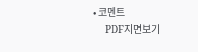• 코멘트
    PDF지면보기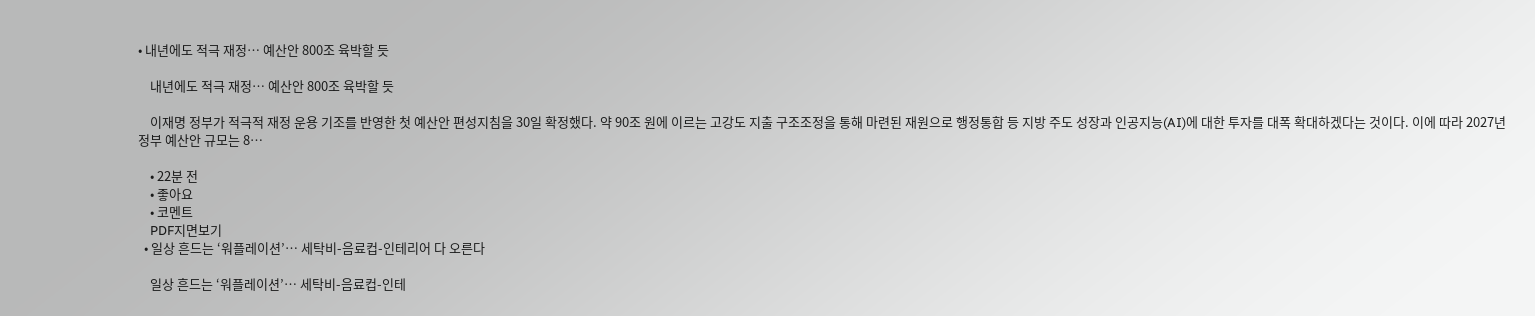• 내년에도 적극 재정… 예산안 800조 육박할 듯

    내년에도 적극 재정… 예산안 800조 육박할 듯

    이재명 정부가 적극적 재정 운용 기조를 반영한 첫 예산안 편성지침을 30일 확정했다. 약 90조 원에 이르는 고강도 지출 구조조정을 통해 마련된 재원으로 행정통합 등 지방 주도 성장과 인공지능(AI)에 대한 투자를 대폭 확대하겠다는 것이다. 이에 따라 2027년 정부 예산안 규모는 8…

    • 22분 전
    • 좋아요
    • 코멘트
    PDF지면보기
  • 일상 흔드는 ‘워플레이션’… 세탁비-음료컵-인테리어 다 오른다

    일상 흔드는 ‘워플레이션’… 세탁비-음료컵-인테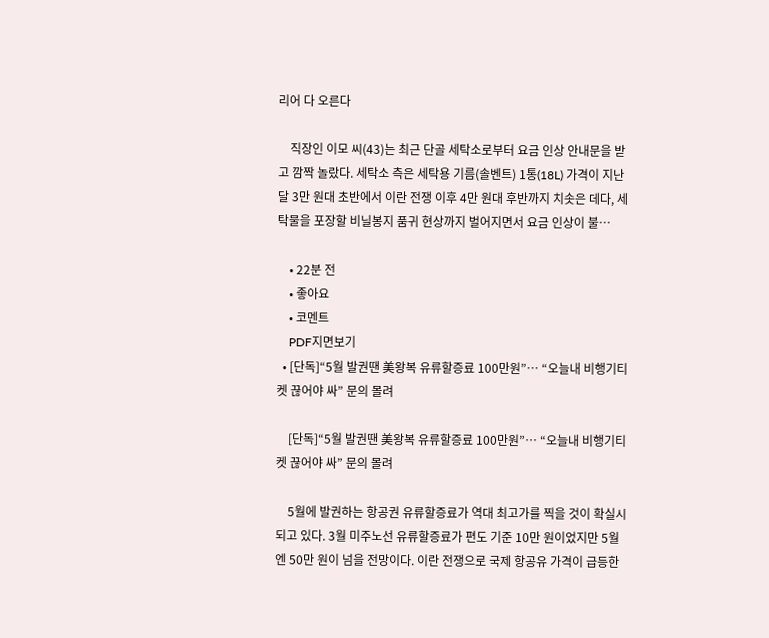리어 다 오른다

    직장인 이모 씨(43)는 최근 단골 세탁소로부터 요금 인상 안내문을 받고 깜짝 놀랐다. 세탁소 측은 세탁용 기름(솔벤트) 1통(18L) 가격이 지난달 3만 원대 초반에서 이란 전쟁 이후 4만 원대 후반까지 치솟은 데다, 세탁물을 포장할 비닐봉지 품귀 현상까지 벌어지면서 요금 인상이 불…

    • 22분 전
    • 좋아요
    • 코멘트
    PDF지면보기
  • [단독]“5월 발권땐 美왕복 유류할증료 100만원”… “오늘내 비행기티켓 끊어야 싸” 문의 몰려

    [단독]“5월 발권땐 美왕복 유류할증료 100만원”… “오늘내 비행기티켓 끊어야 싸” 문의 몰려

    5월에 발권하는 항공권 유류할증료가 역대 최고가를 찍을 것이 확실시되고 있다. 3월 미주노선 유류할증료가 편도 기준 10만 원이었지만 5월엔 50만 원이 넘을 전망이다. 이란 전쟁으로 국제 항공유 가격이 급등한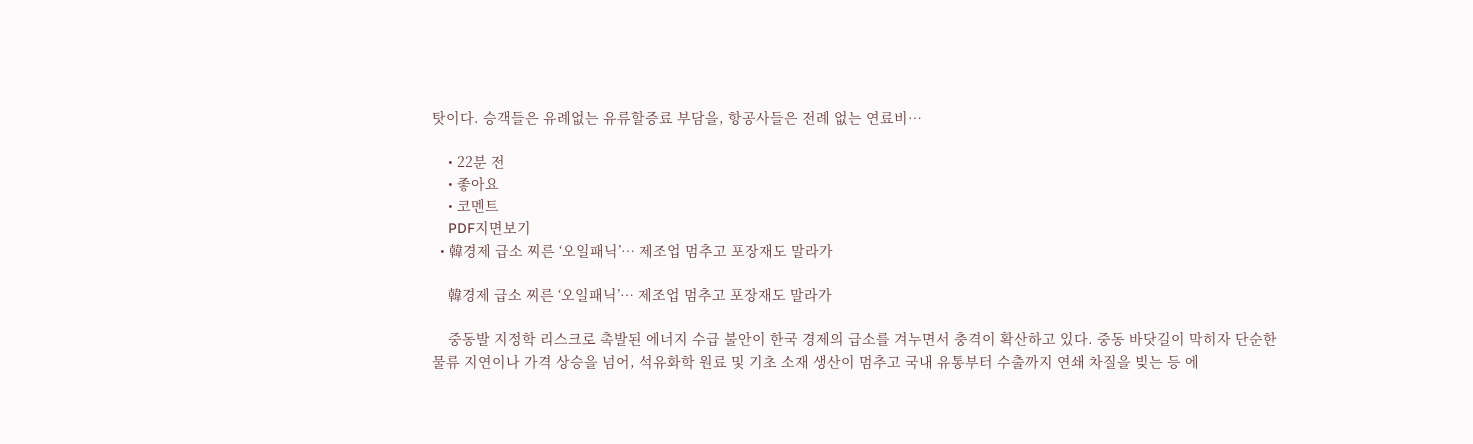탓이다. 승객들은 유례없는 유류할증료 부담을, 항공사들은 전례 없는 연료비…

    • 22분 전
    • 좋아요
    • 코멘트
    PDF지면보기
  • 韓경제 급소 찌른 ‘오일패닉’… 제조업 멈추고 포장재도 말라가

    韓경제 급소 찌른 ‘오일패닉’… 제조업 멈추고 포장재도 말라가

    중동발 지정학 리스크로 촉발된 에너지 수급 불안이 한국 경제의 급소를 겨누면서 충격이 확산하고 있다. 중동 바닷길이 막히자 단순한 물류 지연이나 가격 상승을 넘어, 석유화학 원료 및 기초 소재 생산이 멈추고 국내 유통부터 수출까지 연쇄 차질을 빚는 등 에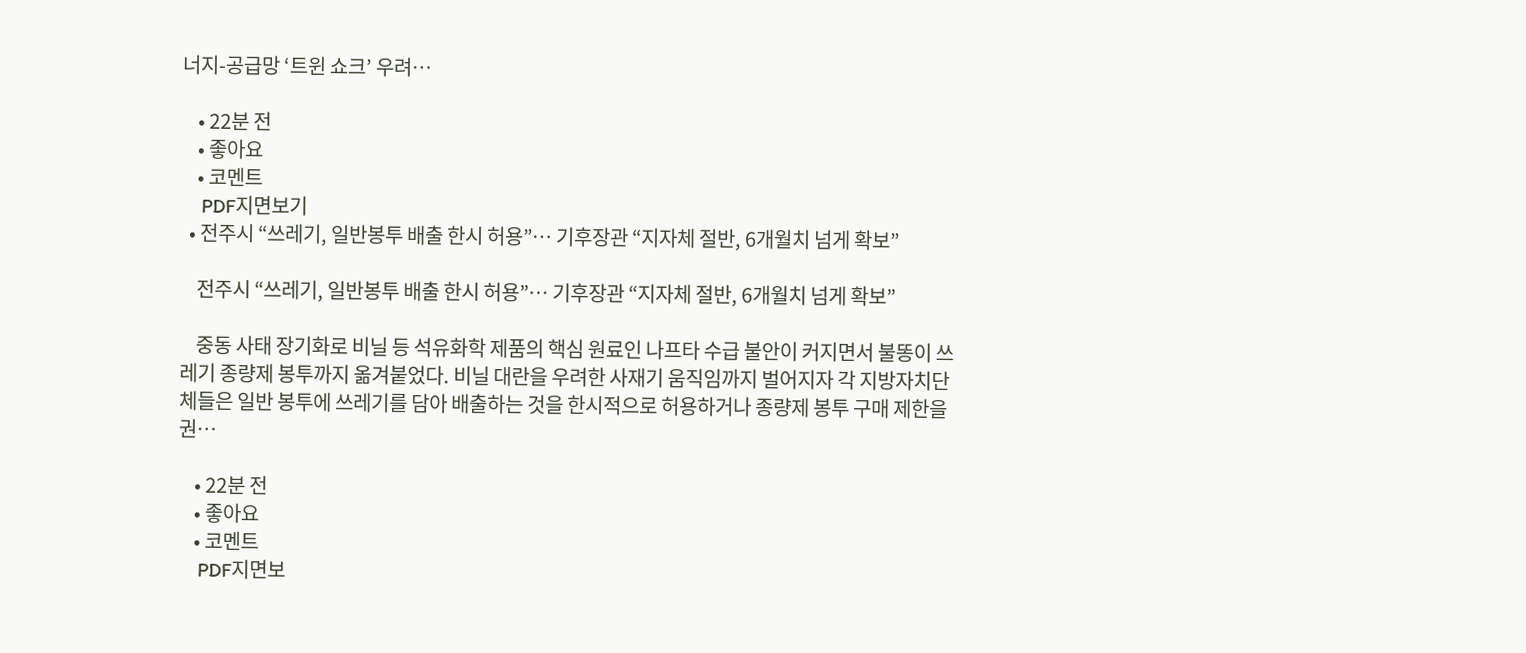너지-공급망 ‘트윈 쇼크’ 우려…

    • 22분 전
    • 좋아요
    • 코멘트
    PDF지면보기
  • 전주시 “쓰레기, 일반봉투 배출 한시 허용”… 기후장관 “지자체 절반, 6개월치 넘게 확보”

    전주시 “쓰레기, 일반봉투 배출 한시 허용”… 기후장관 “지자체 절반, 6개월치 넘게 확보”

    중동 사태 장기화로 비닐 등 석유화학 제품의 핵심 원료인 나프타 수급 불안이 커지면서 불똥이 쓰레기 종량제 봉투까지 옮겨붙었다. 비닐 대란을 우려한 사재기 움직임까지 벌어지자 각 지방자치단체들은 일반 봉투에 쓰레기를 담아 배출하는 것을 한시적으로 허용하거나 종량제 봉투 구매 제한을 권…

    • 22분 전
    • 좋아요
    • 코멘트
    PDF지면보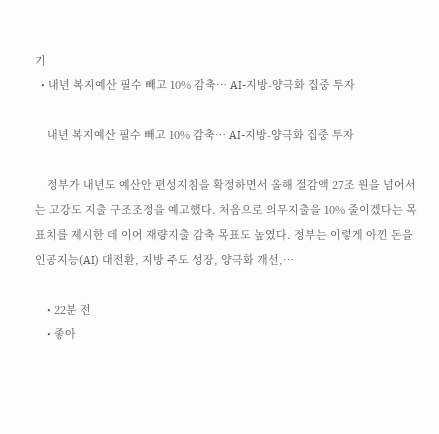기
  • 내년 복지예산 필수 빼고 10% 감축… AI-지방-양극화 집중 투자

    내년 복지예산 필수 빼고 10% 감축… AI-지방-양극화 집중 투자

    정부가 내년도 예산안 편성지침을 확정하면서 올해 절감액 27조 원을 넘어서는 고강도 지출 구조조정을 예고했다. 처음으로 의무지출을 10% 줄이겠다는 목표치를 제시한 데 이어 재량지출 감축 목표도 높였다. 정부는 이렇게 아낀 돈을 인공지능(AI) 대전환, 지방 주도 성장, 양극화 개선,…

    • 22분 전
    • 좋아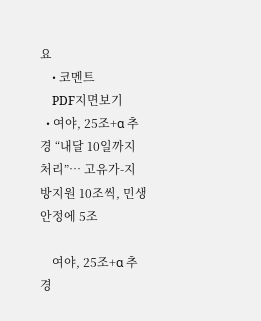요
    • 코멘트
    PDF지면보기
  • 여야, 25조+α 추경 “내달 10일까지 처리”… 고유가-지방지원 10조씩, 민생안정에 5조

    여야, 25조+α 추경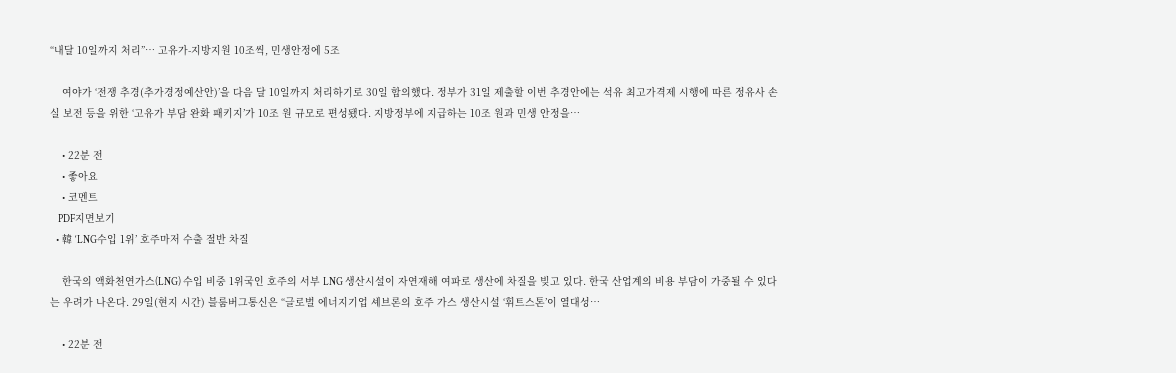“내달 10일까지 처리”… 고유가-지방지원 10조씩, 민생안정에 5조

    여야가 ‘전쟁 추경(추가경정예산안)’을 다음 달 10일까지 처리하기로 30일 합의했다. 정부가 31일 제출할 이번 추경안에는 석유 최고가격제 시행에 따른 정유사 손실 보전 등을 위한 ‘고유가 부담 완화 패키지’가 10조 원 규모로 편성됐다. 지방정부에 지급하는 10조 원과 민생 안정을…

    • 22분 전
    • 좋아요
    • 코멘트
    PDF지면보기
  • 韓 ‘LNG수입 1위’ 호주마저 수출 절반 차질

    한국의 액화천연가스(LNG) 수입 비중 1위국인 호주의 서부 LNG 생산시설이 자연재해 여파로 생산에 차질을 빚고 있다. 한국 산업계의 비용 부담이 가중될 수 있다는 우려가 나온다. 29일(현지 시간) 블룸버그통신은 “글로벌 에너지기업 셰브론의 호주 가스 생산시설 ‘휘트스톤’이 열대성…

    • 22분 전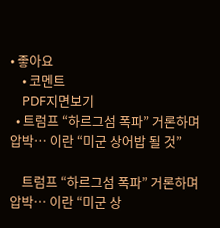• 좋아요
    • 코멘트
    PDF지면보기
  • 트럼프 “하르그섬 폭파” 거론하며 압박… 이란 “미군 상어밥 될 것”

    트럼프 “하르그섬 폭파” 거론하며 압박… 이란 “미군 상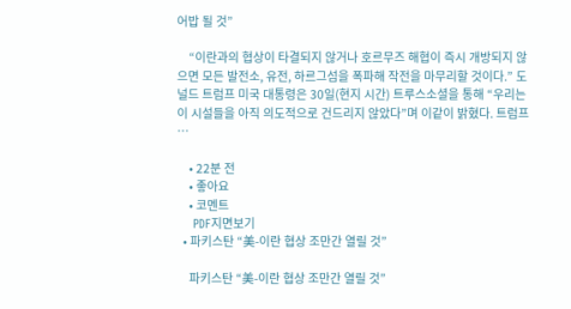어밥 될 것”

    “이란과의 협상이 타결되지 않거나 호르무즈 해협이 즉시 개방되지 않으면 모든 발전소, 유전, 하르그섬을 폭파해 작전을 마무리할 것이다.” 도널드 트럼프 미국 대통령은 30일(현지 시간) 트루스소셜을 통해 “우리는 이 시설들을 아직 의도적으로 건드리지 않았다”며 이같이 밝혔다. 트럼프 …

    • 22분 전
    • 좋아요
    • 코멘트
    PDF지면보기
  • 파키스탄 “美-이란 협상 조만간 열릴 것”

    파키스탄 “美-이란 협상 조만간 열릴 것”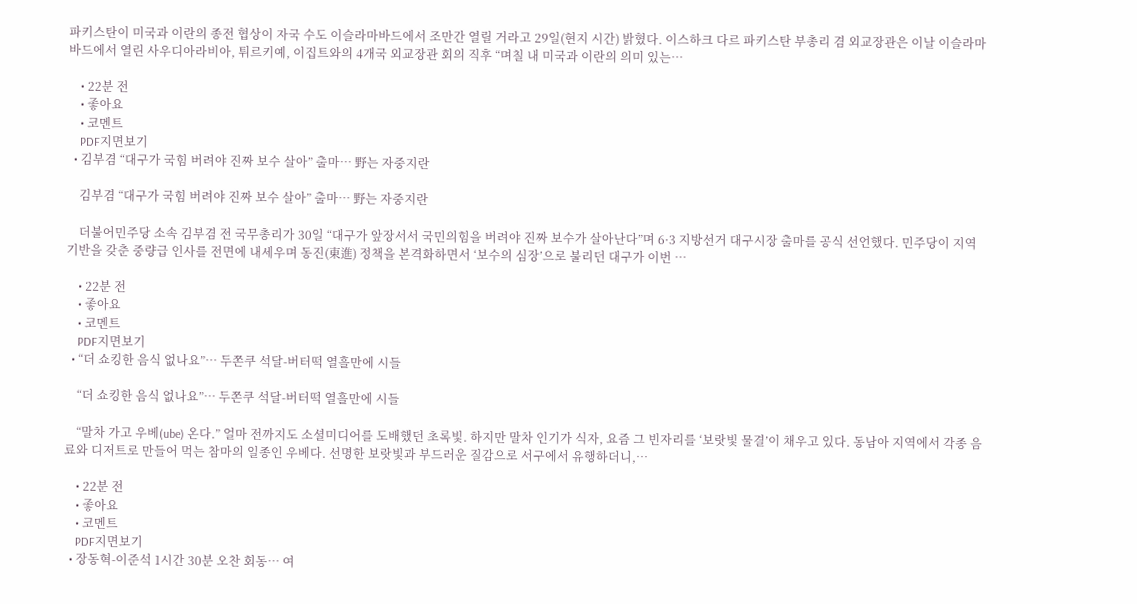파키스탄이 미국과 이란의 종전 협상이 자국 수도 이슬라마바드에서 조만간 열릴 거라고 29일(현지 시간) 밝혔다. 이스하크 다르 파키스탄 부총리 겸 외교장관은 이날 이슬라마바드에서 열린 사우디아라비아, 튀르키예, 이집트와의 4개국 외교장관 회의 직후 “며칠 내 미국과 이란의 의미 있는…

    • 22분 전
    • 좋아요
    • 코멘트
    PDF지면보기
  • 김부겸 “대구가 국힘 버려야 진짜 보수 살아” 출마… 野는 자중지란

    김부겸 “대구가 국힘 버려야 진짜 보수 살아” 출마… 野는 자중지란

    더불어민주당 소속 김부겸 전 국무총리가 30일 “대구가 앞장서서 국민의힘을 버려야 진짜 보수가 살아난다”며 6·3 지방선거 대구시장 출마를 공식 선언했다. 민주당이 지역 기반을 갖춘 중량급 인사를 전면에 내세우며 동진(東進) 정책을 본격화하면서 ‘보수의 심장’으로 불리던 대구가 이번 …

    • 22분 전
    • 좋아요
    • 코멘트
    PDF지면보기
  • “더 쇼킹한 음식 없나요”… 두쫀쿠 석달-버터떡 열흘만에 시들

    “더 쇼킹한 음식 없나요”… 두쫀쿠 석달-버터떡 열흘만에 시들

    “말차 가고 우베(ube) 온다.” 얼마 전까지도 소셜미디어를 도배했던 초록빛. 하지만 말차 인기가 식자, 요즘 그 빈자리를 ‘보랏빛 물결’이 채우고 있다. 동남아 지역에서 각종 음료와 디저트로 만들어 먹는 참마의 일종인 우베다. 선명한 보랏빛과 부드러운 질감으로 서구에서 유행하더니,…

    • 22분 전
    • 좋아요
    • 코멘트
    PDF지면보기
  • 장동혁-이준석 1시간 30분 오찬 회동… 여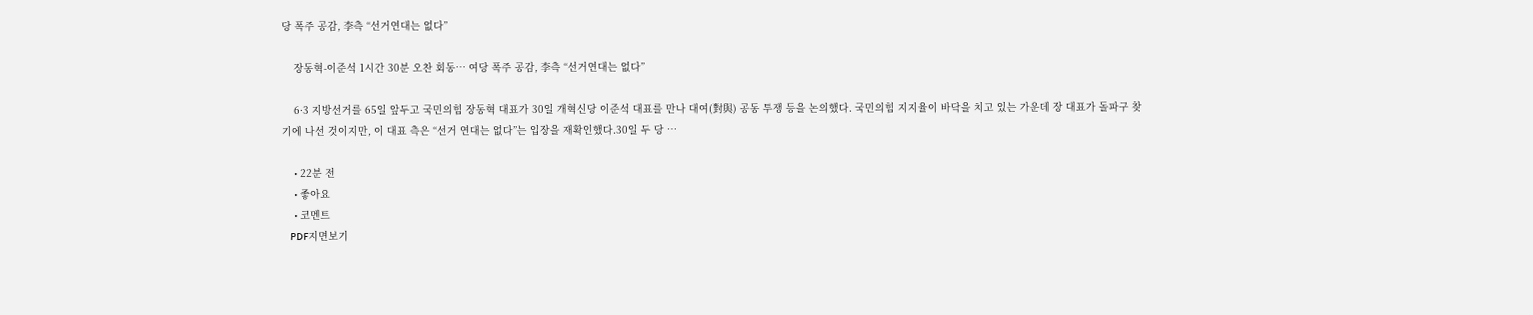당 폭주 공감, 李측 “선거연대는 없다”

    장동혁-이준석 1시간 30분 오찬 회동… 여당 폭주 공감, 李측 “선거연대는 없다”

    6·3 지방선거를 65일 앞두고 국민의힘 장동혁 대표가 30일 개혁신당 이준석 대표를 만나 대여(對與) 공동 투쟁 등을 논의했다. 국민의힘 지지율이 바닥을 치고 있는 가운데 장 대표가 돌파구 찾기에 나선 것이지만, 이 대표 측은 “선거 연대는 없다”는 입장을 재확인했다.30일 두 당 …

    • 22분 전
    • 좋아요
    • 코멘트
    PDF지면보기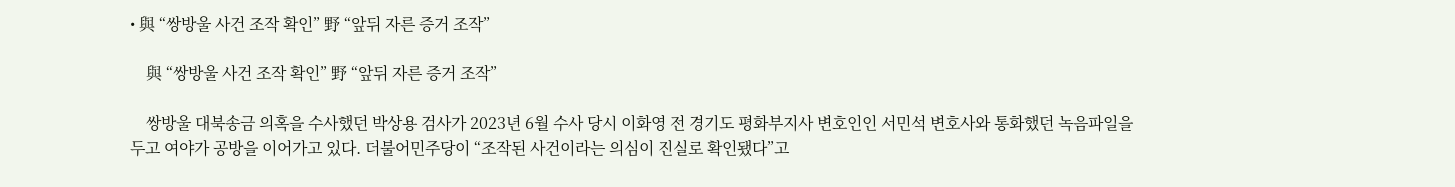• 與 “쌍방울 사건 조작 확인” 野 “앞뒤 자른 증거 조작”

    與 “쌍방울 사건 조작 확인” 野 “앞뒤 자른 증거 조작”

    쌍방울 대북송금 의혹을 수사했던 박상용 검사가 2023년 6월 수사 당시 이화영 전 경기도 평화부지사 변호인인 서민석 변호사와 통화했던 녹음파일을 두고 여야가 공방을 이어가고 있다. 더불어민주당이 “조작된 사건이라는 의심이 진실로 확인됐다”고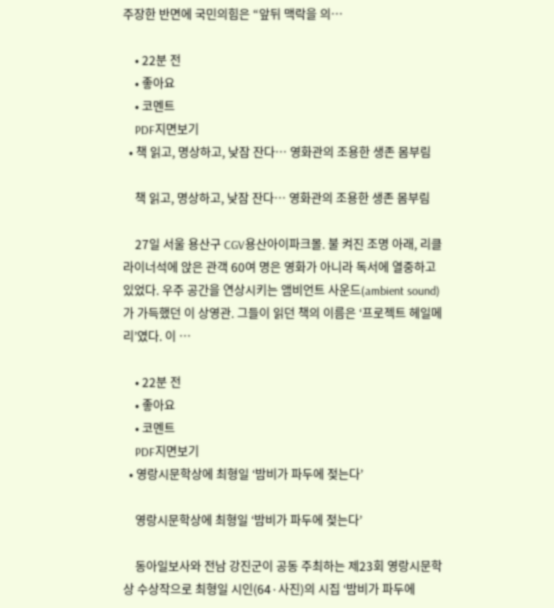주장한 반면에 국민의힘은 “앞뒤 맥락을 의…

    • 22분 전
    • 좋아요
    • 코멘트
    PDF지면보기
  • 책 읽고, 명상하고, 낮잠 잔다… 영화관의 조용한 생존 몸부림

    책 읽고, 명상하고, 낮잠 잔다… 영화관의 조용한 생존 몸부림

    27일 서울 용산구 CGV용산아이파크몰. 불 켜진 조명 아래, 리클라이너석에 앉은 관객 60여 명은 영화가 아니라 독서에 열중하고 있었다. 우주 공간을 연상시키는 앰비언트 사운드(ambient sound)가 가득했던 이 상영관. 그들이 읽던 책의 이름은 ‘프로젝트 헤일메리’였다. 이 …

    • 22분 전
    • 좋아요
    • 코멘트
    PDF지면보기
  • 영랑시문학상에 최형일 ‘밤비가 파두에 젖는다’

    영랑시문학상에 최형일 ‘밤비가 파두에 젖는다’

    동아일보사와 전남 강진군이 공동 주최하는 제23회 영랑시문학상 수상작으로 최형일 시인(64·사진)의 시집 ‘밤비가 파두에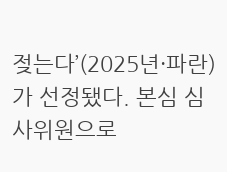젖는다’(2025년·파란)가 선정됐다. 본심 심사위원으로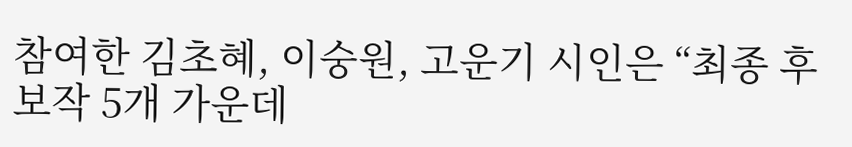참여한 김초혜, 이숭원, 고운기 시인은 “최종 후보작 5개 가운데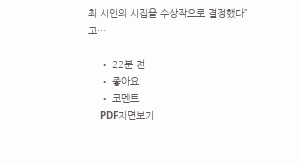최 시인의 시집을 수상작으로 결정했다”고…

    • 22분 전
    • 좋아요
    • 코멘트
    PDF지면보기